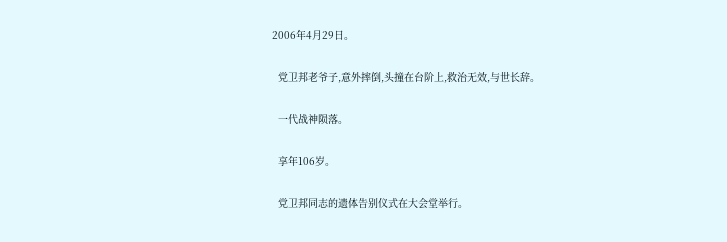2006年4月29日。

  党卫邦老爷子,意外摔倒,头撞在台阶上,救治无效,与世长辞。

  一代战神陨落。

  享年106岁。

  党卫邦同志的遗体告别仪式在大会堂举行。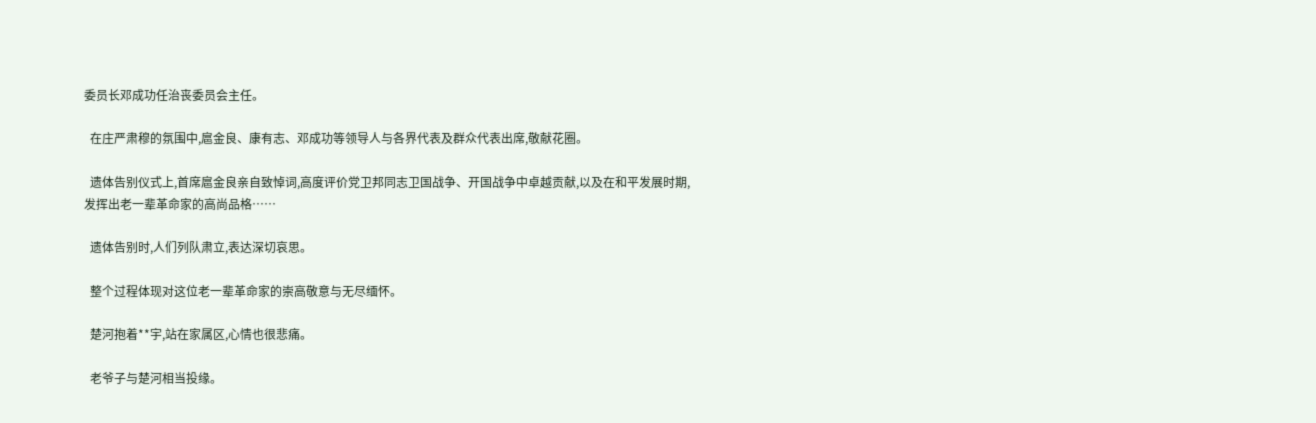委员长邓成功任治丧委员会主任。

  在庄严肃穆的氛围中,扈金良、康有志、邓成功等领导人与各界代表及群众代表出席,敬献花圈。

  遗体告别仪式上,首席扈金良亲自致悼词,高度评价党卫邦同志卫国战争、开国战争中卓越贡献,以及在和平发展时期,发挥出老一辈革命家的高尚品格……

  遗体告别时,人们列队肃立,表达深切哀思。

  整个过程体现对这位老一辈革命家的崇高敬意与无尽缅怀。

  楚河抱着**宇,站在家属区,心情也很悲痛。

  老爷子与楚河相当投缘。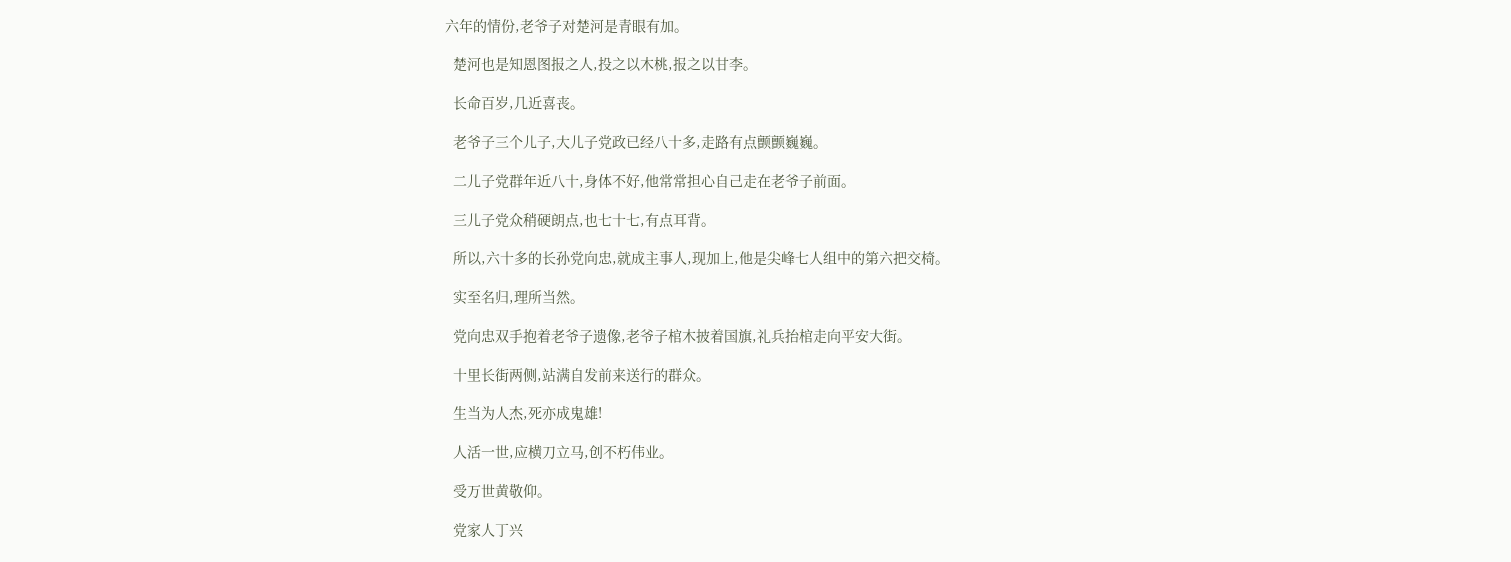六年的情份,老爷子对楚河是青眼有加。

  楚河也是知恩图报之人,投之以木桃,报之以甘李。

  长命百岁,几近喜丧。

  老爷子三个儿子,大儿子党政已经八十多,走路有点颤颤巍巍。

  二儿子党群年近八十,身体不好,他常常担心自己走在老爷子前面。

  三儿子党众稍硬朗点,也七十七,有点耳背。

  所以,六十多的长孙党向忠,就成主事人,现加上,他是尖峰七人组中的第六把交椅。

  实至名归,理所当然。

  党向忠双手抱着老爷子遗像,老爷子棺木披着国旗,礼兵抬棺走向平安大街。

  十里长街两侧,站满自发前来送行的群众。

  生当为人杰,死亦成鬼雄!

  人活一世,应横刀立马,创不朽伟业。

  受万世黄敬仰。

  党家人丁兴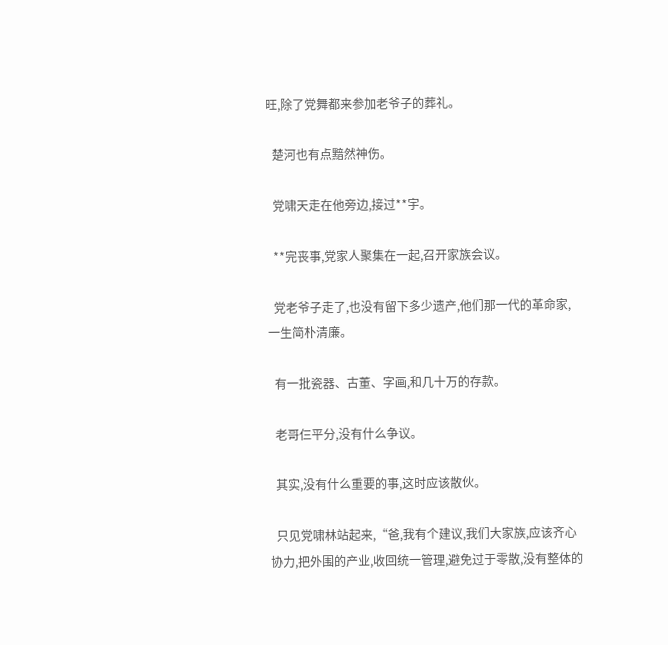旺,除了党舞都来参加老爷子的葬礼。

  楚河也有点黯然神伤。

  党啸天走在他旁边,接过**宇。

  **完丧事,党家人聚集在一起,召开家族会议。

  党老爷子走了,也没有留下多少遗产,他们那一代的革命家,一生简朴清廉。

  有一批瓷器、古董、字画,和几十万的存款。

  老哥仨平分,没有什么争议。

  其实,没有什么重要的事,这时应该散伙。

  只见党啸林站起来,“爸,我有个建议,我们大家族,应该齐心协力,把外围的产业,收回统一管理,避免过于零散,没有整体的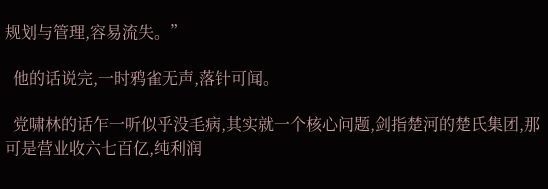规划与管理,容易流失。”

  他的话说完,一时鸦雀无声,落针可闻。

  党啸林的话乍一听似乎没毛病,其实就一个核心问题,剑指楚河的楚氏集团,那可是营业收六七百亿,纯利润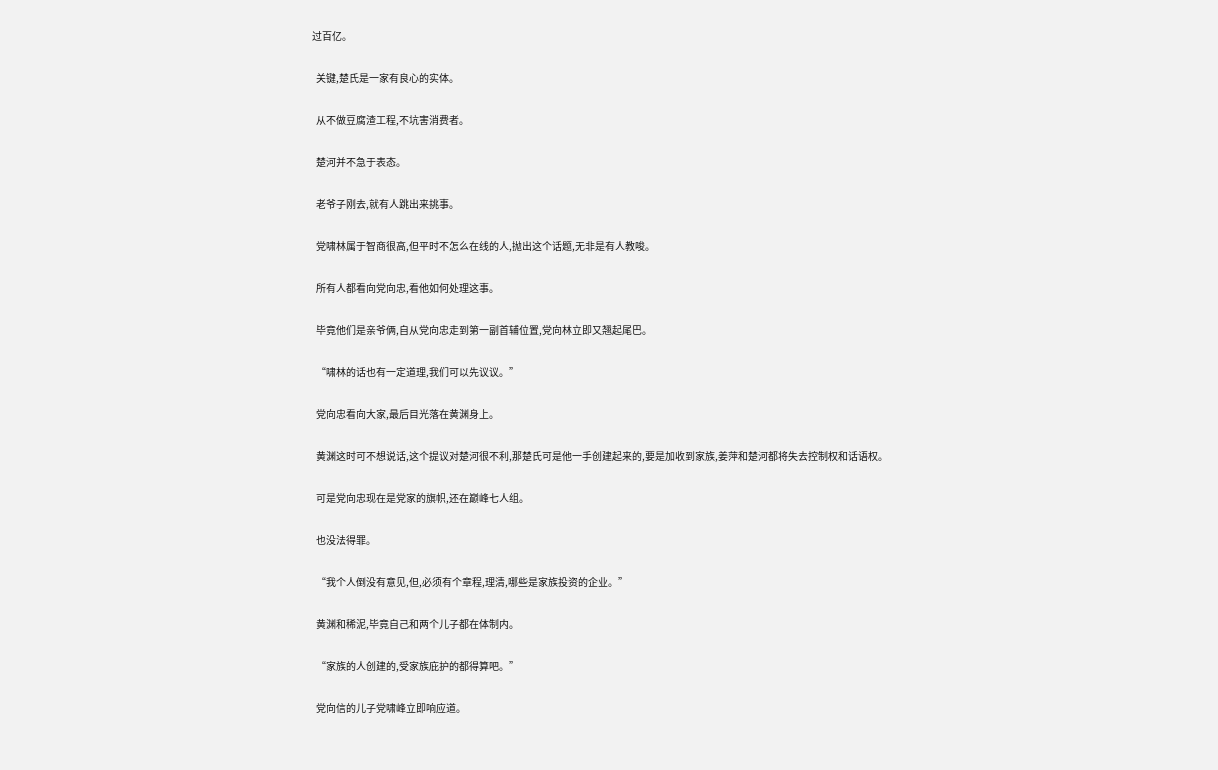过百亿。

  关键,楚氏是一家有良心的实体。

  从不做豆腐渣工程,不坑害消费者。

  楚河并不急于表态。

  老爷子刚去,就有人跳出来挑事。

  党啸林属于智商很高,但平时不怎么在线的人,抛出这个话题,无非是有人教唆。

  所有人都看向党向忠,看他如何处理这事。

  毕竟他们是亲爷俩,自从党向忠走到第一副首辅位置,党向林立即又翘起尾巴。

  “啸林的话也有一定道理,我们可以先议议。”

  党向忠看向大家,最后目光落在黄渊身上。

  黄渊这时可不想说话,这个提议对楚河很不利,那楚氏可是他一手创建起来的,要是加收到家族,姜萍和楚河都将失去控制权和话语权。

  可是党向忠现在是党家的旗帜,还在巅峰七人组。

  也没法得罪。

  “我个人倒没有意见,但,必须有个章程,理清,哪些是家族投资的企业。”

  黄渊和稀泥,毕竟自己和两个儿子都在体制内。

  “家族的人创建的,受家族庇护的都得算吧。”

  党向信的儿子党啸峰立即响应道。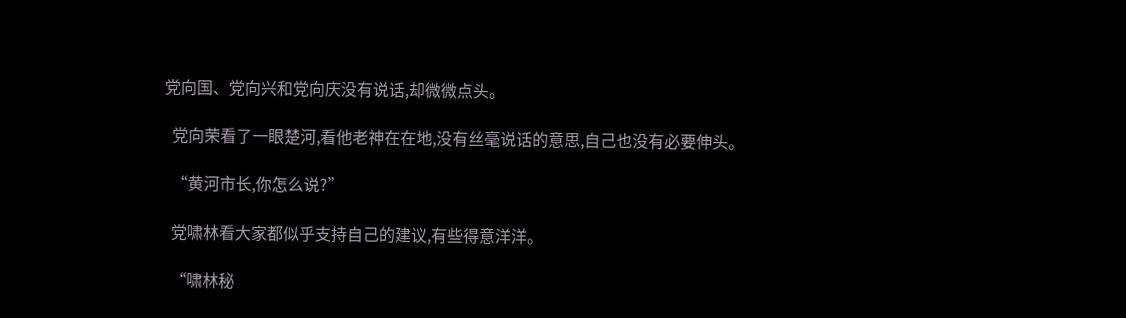党向国、党向兴和党向庆没有说话,却微微点头。

  党向荣看了一眼楚河,看他老神在在地,没有丝毫说话的意思,自己也没有必要伸头。

  “黄河市长,你怎么说?”

  党啸林看大家都似乎支持自己的建议,有些得意洋洋。

  “啸林秘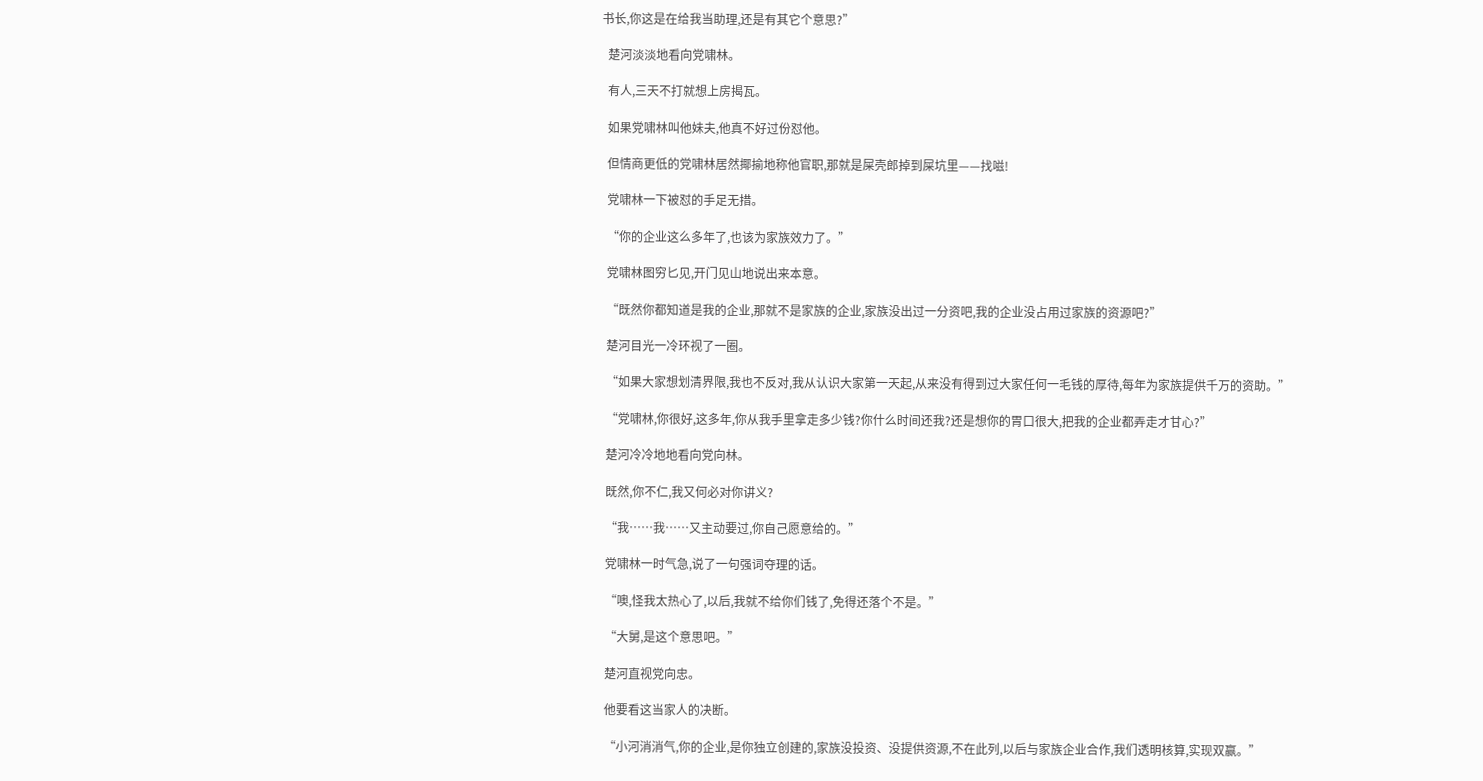书长,你这是在给我当助理,还是有其它个意思?”

  楚河淡淡地看向党啸林。

  有人,三天不打就想上房揭瓦。

  如果党啸林叫他妹夫,他真不好过份怼他。

  但情商更低的党啸林居然揶揄地称他官职,那就是屎壳郎掉到屎坑里——找嗞!

  党啸林一下被怼的手足无措。

  “你的企业这么多年了,也该为家族效力了。”

  党啸林图穷匕见,开门见山地说出来本意。

  “既然你都知道是我的企业,那就不是家族的企业,家族没出过一分资吧,我的企业没占用过家族的资源吧?”

  楚河目光一冷环视了一圈。

  “如果大家想划清界限,我也不反对,我从认识大家第一天起,从来没有得到过大家任何一毛钱的厚待,每年为家族提供千万的资助。”

  “党啸林,你很好,这多年,你从我手里拿走多少钱?你什么时间还我?还是想你的胃口很大,把我的企业都弄走才甘心?”

  楚河冷冷地地看向党向林。

  既然,你不仁,我又何必对你讲义?

  “我……我……又主动要过,你自己愿意给的。”

  党啸林一时气急,说了一句强词夺理的话。

  “噢,怪我太热心了,以后,我就不给你们钱了,免得还落个不是。”

  “大舅,是这个意思吧。”

  楚河直视党向忠。

  他要看这当家人的决断。

  “小河消消气,你的企业,是你独立创建的,家族没投资、没提供资源,不在此列,以后与家族企业合作,我们透明核算,实现双赢。”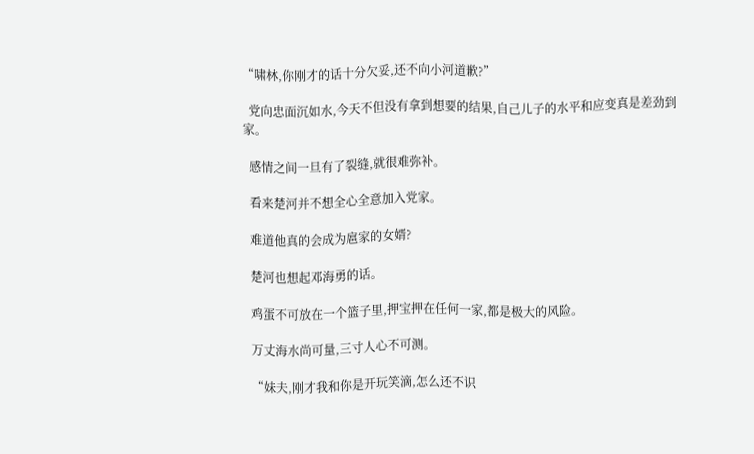“啸林,你刚才的话十分欠妥,还不向小河道歉?”

  党向忠面沉如水,今天不但没有拿到想要的结果,自己儿子的水平和应变真是差劲到家。

  感情之间一旦有了裂缝,就很难弥补。

  看来楚河并不想全心全意加入党家。

  难道他真的会成为扈家的女婿?

  楚河也想起邓海勇的话。

  鸡蛋不可放在一个篮子里,押宝押在任何一家,都是极大的风险。

  万丈海水尚可量,三寸人心不可测。

  “妹夫,刚才我和你是开玩笑滴,怎么还不识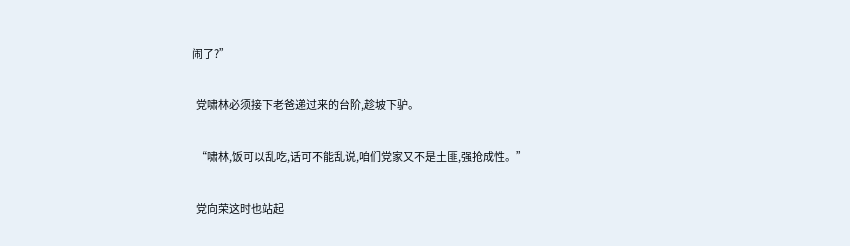闹了?”

  党啸林必须接下老爸递过来的台阶,趁坡下驴。

  “啸林,饭可以乱吃,话可不能乱说,咱们党家又不是土匪,强抢成性。”

  党向荣这时也站起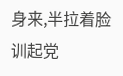身来,半拉着脸训起党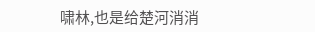啸林,也是给楚河消消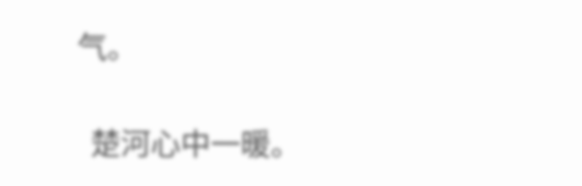气。

  楚河心中一暖。